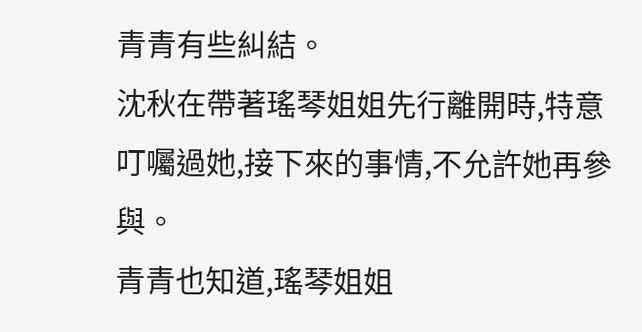青青有些糾結。
沈秋在帶著瑤琴姐姐先行離開時,特意叮囑過她,接下來的事情,不允許她再參與。
青青也知道,瑤琴姐姐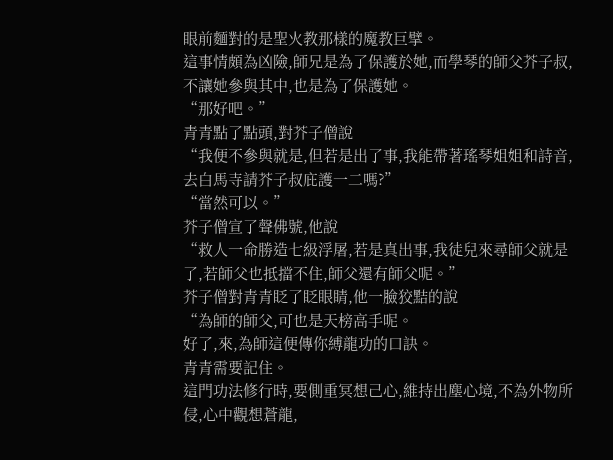眼前麵對的是聖火教那樣的魔教巨擘。
這事情頗為凶險,師兄是為了保護於她,而學琴的師父芥子叔,不讓她參與其中,也是為了保護她。
“那好吧。”
青青點了點頭,對芥子僧說
“我便不參與就是,但若是出了事,我能帶著瑤琴姐姐和詩音,去白馬寺請芥子叔庇護一二嗎?”
“當然可以。”
芥子僧宣了聲佛號,他說
“救人一命勝造七級浮屠,若是真出事,我徒兒來尋師父就是了,若師父也抵擋不住,師父還有師父呢。”
芥子僧對青青眨了眨眼睛,他一臉狡黠的說
“為師的師父,可也是天榜高手呢。
好了,來,為師這便傳你縛龍功的口訣。
青青需要記住。
這門功法修行時,要側重冥想己心,維持出塵心境,不為外物所侵,心中觀想蒼龍,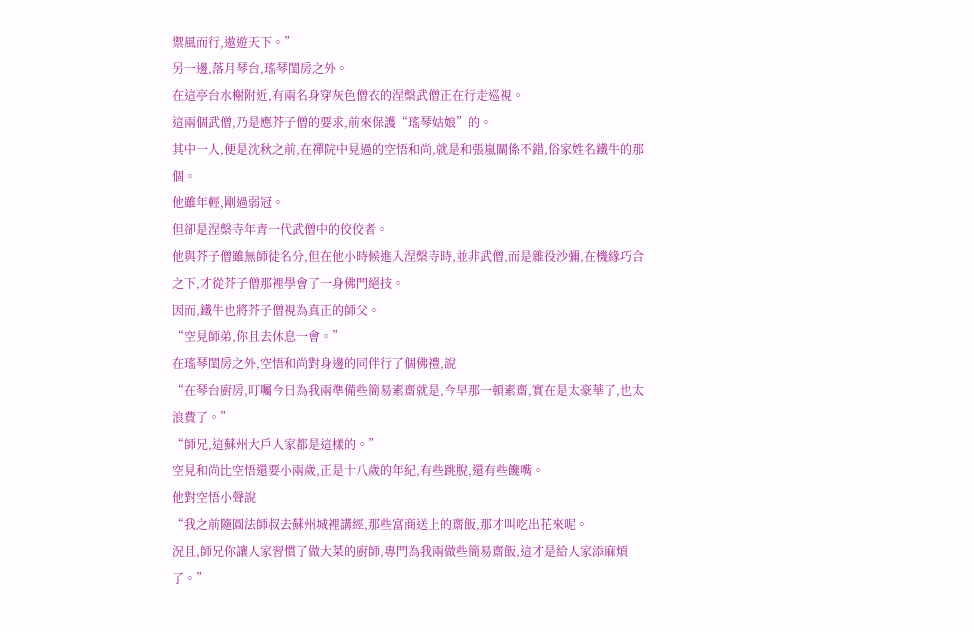禦風而行,遨遊天下。”
另一邊,落月琴台,瑤琴閨房之外。
在這亭台水榭附近,有兩名身穿灰色僧衣的涅槃武僧正在行走巡視。
這兩個武僧,乃是應芥子僧的要求,前來保護“瑤琴姑娘”的。
其中一人,便是沈秋之前,在禪院中見過的空悟和尚,就是和張嵐關係不錯,俗家姓名鐵牛的那個。
他雖年輕,剛過弱冠。
但卻是涅槃寺年青一代武僧中的佼佼者。
他與芥子僧雖無師徒名分,但在他小時候進入涅槃寺時,並非武僧,而是雜役沙彌,在機緣巧合之下,才從芥子僧那裡學會了一身佛門絕技。
因而,鐵牛也將芥子僧視為真正的師父。
“空見師弟,你且去休息一會。”
在瑤琴閨房之外,空悟和尚對身邊的同伴行了個佛禮,說
“在琴台廚房,叮囑今日為我兩準備些簡易素齋就是,今早那一頓素齋,實在是太豪華了,也太浪費了。”
“師兄,這蘇州大戶人家都是這樣的。”
空見和尚比空悟還要小兩歲,正是十八歲的年紀,有些跳脫,還有些饞嘴。
他對空悟小聲說
“我之前隨圓法師叔去蘇州城裡講經,那些富商送上的齋飯,那才叫吃出花來呢。
況且,師兄你讓人家習慣了做大菜的廚師,專門為我兩做些簡易齋飯,這才是給人家添麻煩了。”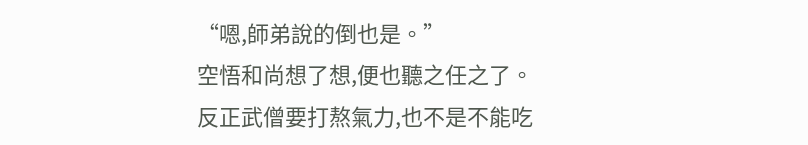“嗯,師弟說的倒也是。”
空悟和尚想了想,便也聽之任之了。
反正武僧要打熬氣力,也不是不能吃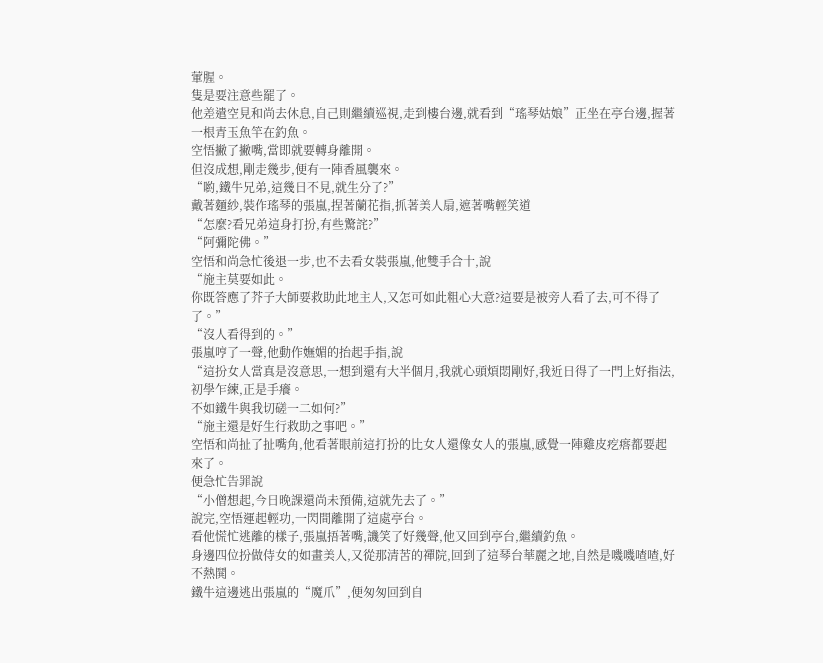葷腥。
隻是要注意些罷了。
他差遣空見和尚去休息,自己則繼續巡視,走到樓台邊,就看到“瑤琴姑娘”正坐在亭台邊,握著一根青玉魚竿在釣魚。
空悟撇了撇嘴,當即就要轉身離開。
但沒成想,剛走幾步,便有一陣香風襲來。
“喲,鐵牛兄弟,這幾日不見,就生分了?”
戴著麵紗,裝作瑤琴的張嵐,捏著蘭花指,抓著美人扇,遮著嘴輕笑道
“怎麼?看兄弟這身打扮,有些驚詫?”
“阿彌陀佛。”
空悟和尚急忙後退一步,也不去看女裝張嵐,他雙手合十,說
“施主莫要如此。
你既答應了芥子大師要救助此地主人,又怎可如此粗心大意?這要是被旁人看了去,可不得了了。”
“沒人看得到的。”
張嵐哼了一聲,他動作嫵媚的抬起手指,說
“這扮女人當真是沒意思,一想到還有大半個月,我就心頭煩悶剛好,我近日得了一門上好指法,初學乍練,正是手癢。
不如鐵牛與我切磋一二如何?”
“施主還是好生行救助之事吧。”
空悟和尚扯了扯嘴角,他看著眼前這打扮的比女人還像女人的張嵐,感覺一陣雞皮疙瘩都要起來了。
便急忙告罪說
“小僧想起,今日晚課還尚未預備,這就先去了。”
說完,空悟運起輕功,一閃間離開了這處亭台。
看他慌忙逃離的樣子,張嵐捂著嘴,譏笑了好幾聲,他又回到亭台,繼續釣魚。
身邊四位扮做侍女的如畫美人,又從那清苦的禪院,回到了這琴台華麗之地,自然是嘰嘰喳喳,好不熱鬨。
鐵牛這邊逃出張嵐的“魔爪”,便匆匆回到自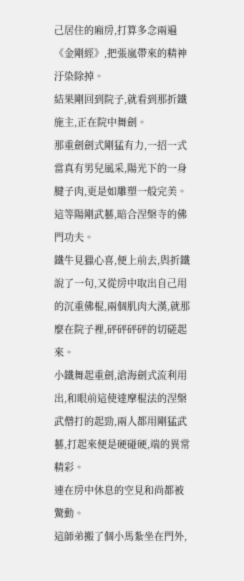己居住的廂房,打算多念兩遍《金剛經》,把張嵐帶來的精神汙染除掉。
結果剛回到院子,就看到那折鐵施主,正在院中舞劍。
那重劍劍式剛猛有力,一招一式當真有男兒風采,陽光下的一身腱子肉,更是如雕塑一般完美。
這等陽剛武藝,暗合涅槃寺的佛門功夫。
鐵牛見獵心喜,便上前去,與折鐵說了一句,又從房中取出自己用的沉重佛棍,兩個肌肉大漢,就那麼在院子裡,砰砰砰砰的切磋起來。
小鐵舞起重劍,滄海劍式流利用出,和眼前這使達摩棍法的涅槃武僧打的起勁,兩人都用剛猛武藝,打起來便是硬碰硬,端的異常精彩。
連在房中休息的空見和尚都被驚動。
這師弟搬了個小馬紮坐在門外,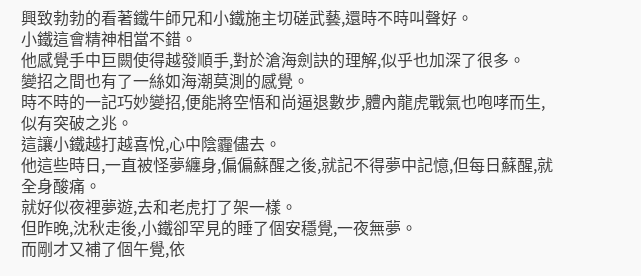興致勃勃的看著鐵牛師兄和小鐵施主切磋武藝,還時不時叫聲好。
小鐵這會精神相當不錯。
他感覺手中巨闕使得越發順手,對於滄海劍訣的理解,似乎也加深了很多。
變招之間也有了一絲如海潮莫測的感覺。
時不時的一記巧妙變招,便能將空悟和尚逼退數步,體內龍虎戰氣也咆哮而生,似有突破之兆。
這讓小鐵越打越喜悅,心中陰霾儘去。
他這些時日,一直被怪夢纏身,偏偏蘇醒之後,就記不得夢中記憶,但每日蘇醒,就全身酸痛。
就好似夜裡夢遊,去和老虎打了架一樣。
但昨晚,沈秋走後,小鐵卻罕見的睡了個安穩覺,一夜無夢。
而剛才又補了個午覺,依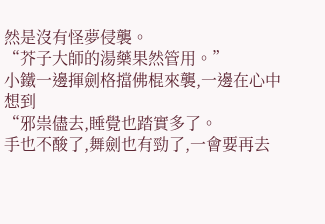然是沒有怪夢侵襲。
“芥子大師的湯藥果然管用。”
小鐵一邊揮劍格擋佛棍來襲,一邊在心中想到
“邪祟儘去,睡覺也踏實多了。
手也不酸了,舞劍也有勁了,一會要再去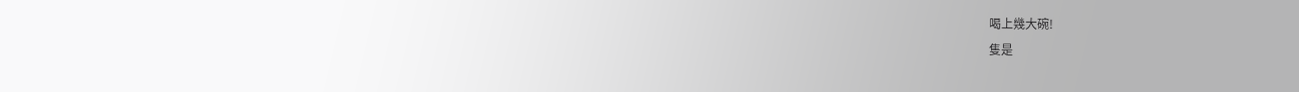喝上幾大碗!
隻是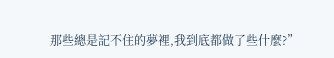那些總是記不住的夢裡,我到底都做了些什麼?”